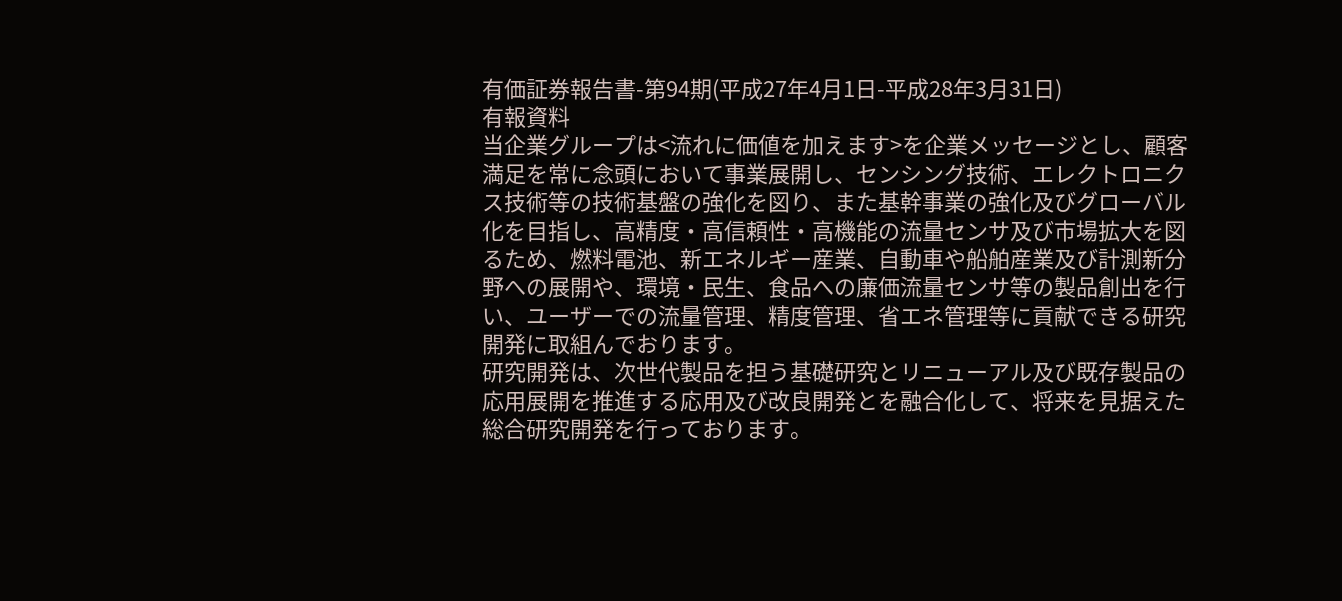有価証券報告書-第94期(平成27年4月1日-平成28年3月31日)
有報資料
当企業グループは<流れに価値を加えます>を企業メッセージとし、顧客満足を常に念頭において事業展開し、センシング技術、エレクトロニクス技術等の技術基盤の強化を図り、また基幹事業の強化及びグローバル化を目指し、高精度・高信頼性・高機能の流量センサ及び市場拡大を図るため、燃料電池、新エネルギー産業、自動車や船舶産業及び計測新分野への展開や、環境・民生、食品への廉価流量センサ等の製品創出を行い、ユーザーでの流量管理、精度管理、省エネ管理等に貢献できる研究開発に取組んでおります。
研究開発は、次世代製品を担う基礎研究とリニューアル及び既存製品の応用展開を推進する応用及び改良開発とを融合化して、将来を見据えた総合研究開発を行っております。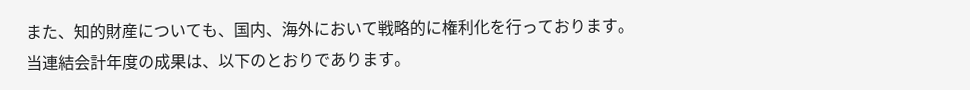また、知的財産についても、国内、海外において戦略的に権利化を行っております。
当連結会計年度の成果は、以下のとおりであります。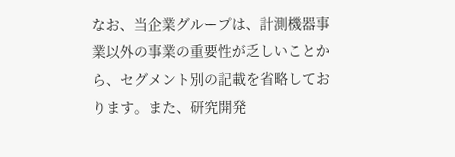なお、当企業グループは、計測機器事業以外の事業の重要性が乏しいことから、セグメント別の記載を省略しております。また、研究開発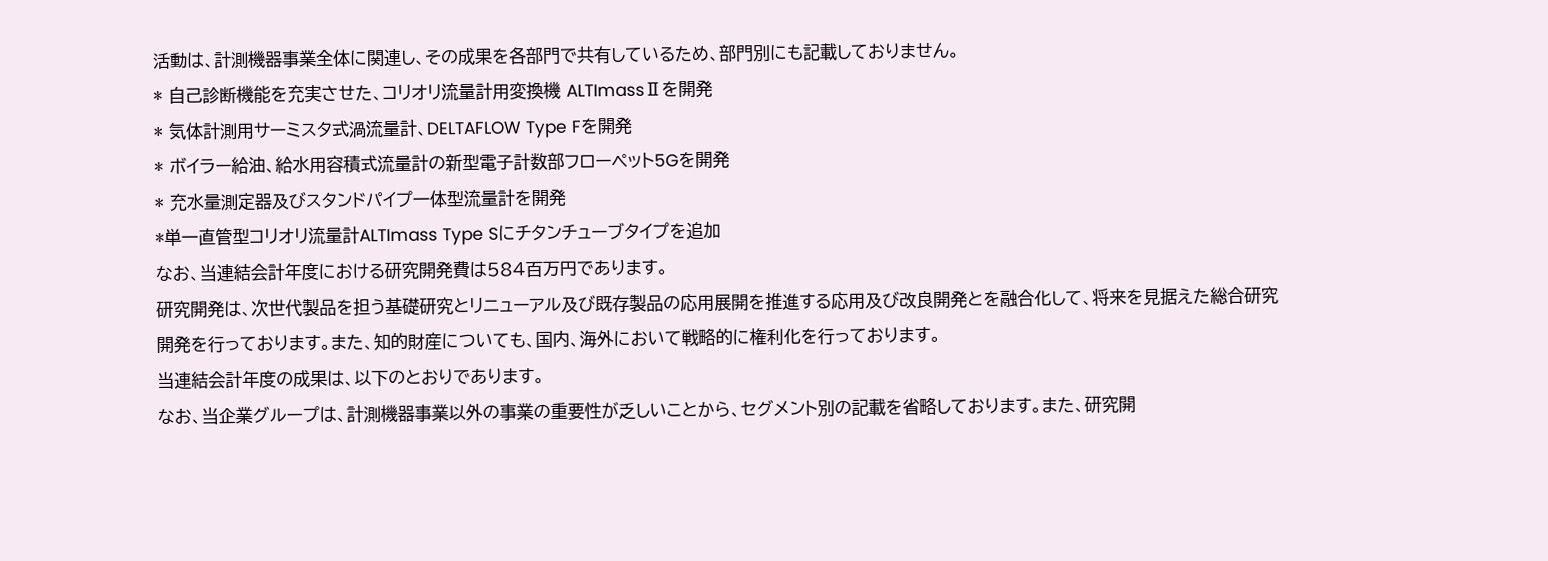活動は、計測機器事業全体に関連し、その成果を各部門で共有しているため、部門別にも記載しておりません。
* 自己診断機能を充実させた、コリオリ流量計用変換機 ALTImassⅡを開発
* 気体計測用サーミスタ式渦流量計、DELTAFLOW Type Fを開発
* ボイラー給油、給水用容積式流量計の新型電子計数部フローペット5Gを開発
* 充水量測定器及びスタンドパイプ一体型流量計を開発
*単一直管型コリオリ流量計ALTImass Type Sにチタンチューブタイプを追加
なお、当連結会計年度における研究開発費は584百万円であります。
研究開発は、次世代製品を担う基礎研究とリニューアル及び既存製品の応用展開を推進する応用及び改良開発とを融合化して、将来を見据えた総合研究開発を行っております。また、知的財産についても、国内、海外において戦略的に権利化を行っております。
当連結会計年度の成果は、以下のとおりであります。
なお、当企業グループは、計測機器事業以外の事業の重要性が乏しいことから、セグメント別の記載を省略しております。また、研究開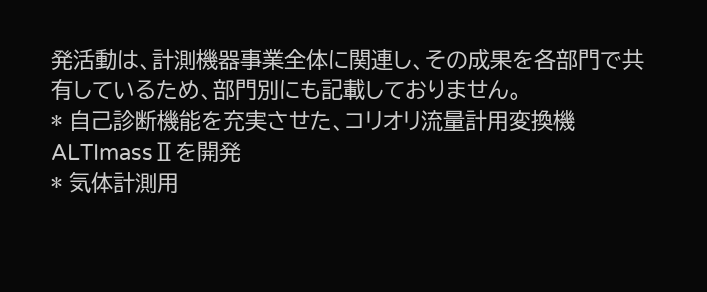発活動は、計測機器事業全体に関連し、その成果を各部門で共有しているため、部門別にも記載しておりません。
* 自己診断機能を充実させた、コリオリ流量計用変換機 ALTImassⅡを開発
* 気体計測用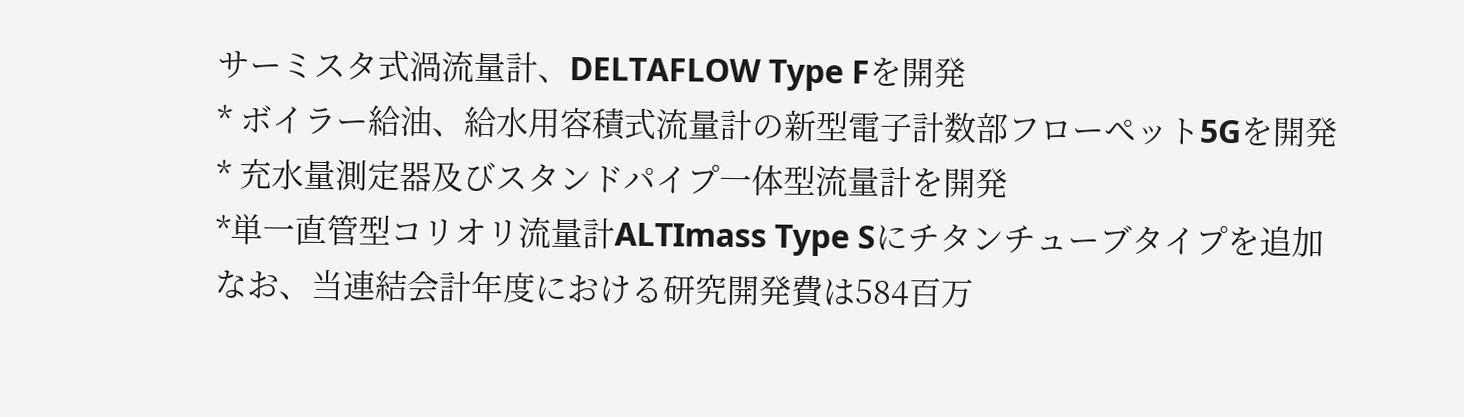サーミスタ式渦流量計、DELTAFLOW Type Fを開発
* ボイラー給油、給水用容積式流量計の新型電子計数部フローペット5Gを開発
* 充水量測定器及びスタンドパイプ一体型流量計を開発
*単一直管型コリオリ流量計ALTImass Type Sにチタンチューブタイプを追加
なお、当連結会計年度における研究開発費は584百万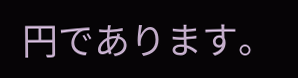円であります。